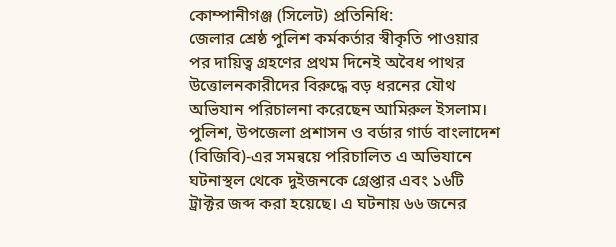কোম্পানীগঞ্জ (সিলেট) প্রতিনিধি:
জেলার শ্রেষ্ঠ পুলিশ কর্মকর্তার স্বীকৃতি পাওয়ার পর দায়িত্ব গ্রহণের প্রথম দিনেই অবৈধ পাথর উত্তোলনকারীদের বিরুদ্ধে বড় ধরনের যৌথ অভিযান পরিচালনা করেছেন আমিরুল ইসলাম। পুলিশ, উপজেলা প্রশাসন ও বর্ডার গার্ড বাংলাদেশ (বিজিবি)-এর সমন্বয়ে পরিচালিত এ অভিযানে ঘটনাস্থল থেকে দুইজনকে গ্রেপ্তার এবং ১৬টি ট্রাক্টর জব্দ করা হয়েছে। এ ঘটনায় ৬৬ জনের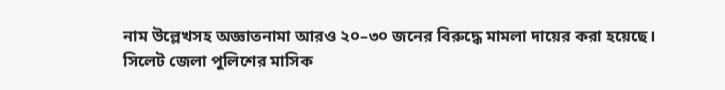নাম উল্লেখসহ অজ্ঞাতনামা আরও ২০–৩০ জনের বিরুদ্ধে মামলা দায়ের করা হয়েছে।
সিলেট জেলা পুলিশের মাসিক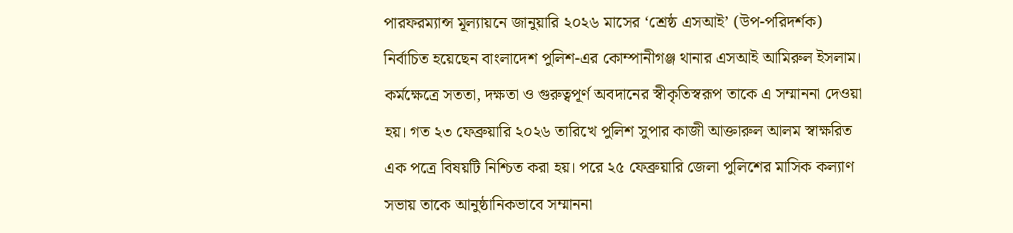পারফরম্যান্স মূল্যায়নে জানুয়ারি ২০২৬ মাসের ‘শ্রেষ্ঠ এসআই’ (উপ-পরিদর্শক) নির্বাচিত হয়েছেন বাংলাদেশ পুলিশ-এর কোম্পানীগঞ্জ থানার এসআই আমিরুল ইসলাম। কর্মক্ষেত্রে সততা, দক্ষতা ও গুরুত্বপূর্ণ অবদানের স্বীকৃতিস্বরূপ তাকে এ সম্মাননা দেওয়া হয়। গত ২৩ ফেব্রুয়ারি ২০২৬ তারিখে পুলিশ সুপার কাজী আক্তারুল আলম স্বাক্ষরিত এক পত্রে বিষয়টি নিশ্চিত করা হয়। পরে ২৫ ফেব্রুয়ারি জেলা পুলিশের মাসিক কল্যাণ সভায় তাকে আনুষ্ঠানিকভাবে সম্মাননা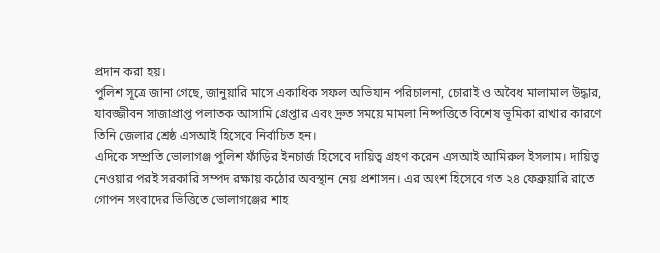প্রদান করা হয়।
পুলিশ সূত্রে জানা গেছে, জানুয়ারি মাসে একাধিক সফল অভিযান পরিচালনা, চোরাই ও অবৈধ মালামাল উদ্ধার, যাবজ্জীবন সাজাপ্রাপ্ত পলাতক আসামি গ্রেপ্তার এবং দ্রুত সময়ে মামলা নিষ্পত্তিতে বিশেষ ভূমিকা রাখার কারণে তিনি জেলার শ্রেষ্ঠ এসআই হিসেবে নির্বাচিত হন।
এদিকে সম্প্রতি ভোলাগঞ্জ পুলিশ ফাঁড়ির ইনচার্জ হিসেবে দায়িত্ব গ্রহণ করেন এসআই আমিরুল ইসলাম। দায়িত্ব নেওয়ার পরই সরকারি সম্পদ রক্ষায় কঠোর অবস্থান নেয় প্রশাসন। এর অংশ হিসেবে গত ২৪ ফেব্রুয়ারি রাতে গোপন সংবাদের ভিত্তিতে ভোলাগঞ্জের শাহ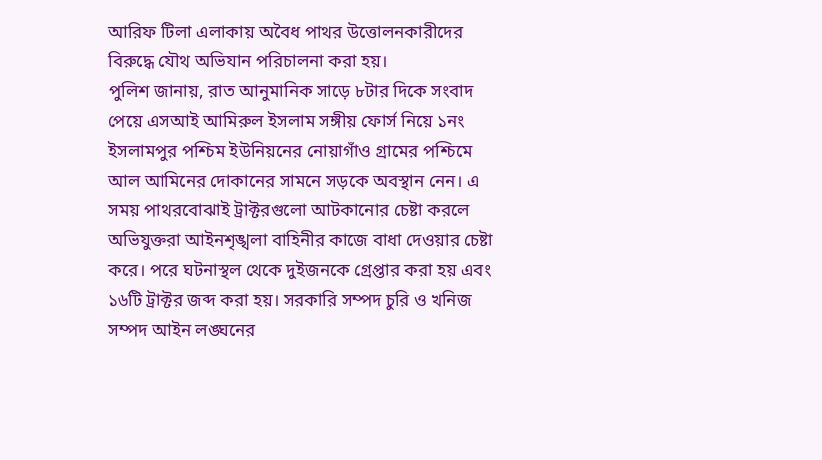আরিফ টিলা এলাকায় অবৈধ পাথর উত্তোলনকারীদের বিরুদ্ধে যৌথ অভিযান পরিচালনা করা হয়।
পুলিশ জানায়, রাত আনুমানিক সাড়ে ৮টার দিকে সংবাদ পেয়ে এসআই আমিরুল ইসলাম সঙ্গীয় ফোর্স নিয়ে ১নং ইসলামপুর পশ্চিম ইউনিয়নের নোয়াগাঁও গ্রামের পশ্চিমে আল আমিনের দোকানের সামনে সড়কে অবস্থান নেন। এ সময় পাথরবোঝাই ট্রাক্টরগুলো আটকানোর চেষ্টা করলে অভিযুক্তরা আইনশৃঙ্খলা বাহিনীর কাজে বাধা দেওয়ার চেষ্টা করে। পরে ঘটনাস্থল থেকে দুইজনকে গ্রেপ্তার করা হয় এবং ১৬টি ট্রাক্টর জব্দ করা হয়। সরকারি সম্পদ চুরি ও খনিজ সম্পদ আইন লঙ্ঘনের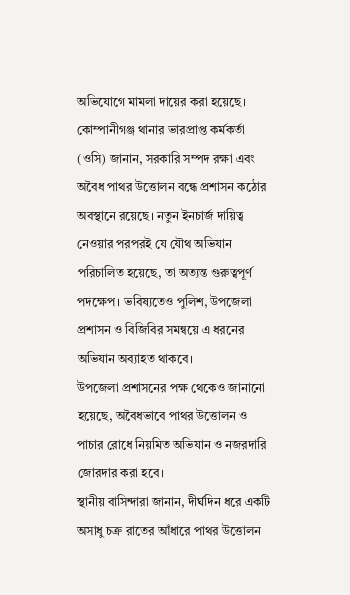অভিযোগে মামলা দায়ের করা হয়েছে।
কোম্পানীগঞ্জ থানার ভারপ্রাপ্ত কর্মকর্তা (ওসি) জানান, সরকারি সম্পদ রক্ষা এবং অবৈধ পাথর উত্তোলন বন্ধে প্রশাসন কঠোর অবস্থানে রয়েছে। নতুন ইনচার্জ দায়িত্ব নেওয়ার পরপরই যে যৌথ অভিযান পরিচালিত হয়েছে, তা অত্যন্ত গুরুত্বপূর্ণ পদক্ষেপ। ভবিষ্যতেও পুলিশ, উপজেলা প্রশাসন ও বিজিবির সমন্বয়ে এ ধরনের অভিযান অব্যাহত থাকবে।
উপজেলা প্রশাসনের পক্ষ থেকেও জানানো হয়েছে, অবৈধভাবে পাথর উত্তোলন ও পাচার রোধে নিয়মিত অভিযান ও নজরদারি জোরদার করা হবে।
স্থানীয় বাসিন্দারা জানান, দীর্ঘদিন ধরে একটি অসাধু চক্র রাতের আঁধারে পাথর উত্তোলন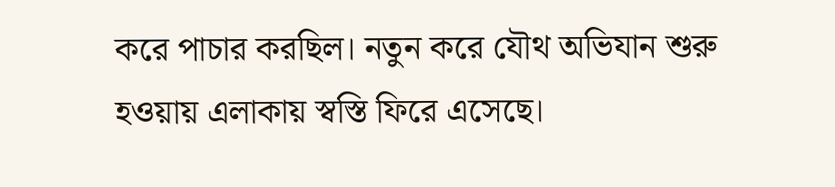করে পাচার করছিল। নতুন করে যৌথ অভিযান শুরু হওয়ায় এলাকায় স্বস্তি ফিরে এসেছে।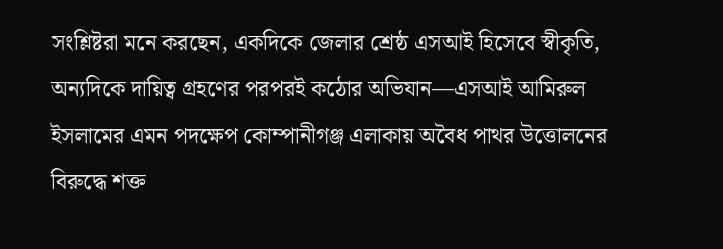সংশ্লিষ্টরা মনে করছেন, একদিকে জেলার শ্রেষ্ঠ এসআই হিসেবে স্বীকৃতি, অন্যদিকে দায়িত্ব গ্রহণের পরপরই কঠোর অভিযান—এসআই আমিরুল ইসলামের এমন পদক্ষেপ কোম্পানীগঞ্জ এলাকায় অবৈধ পাথর উত্তোলনের বিরুদ্ধে শক্ত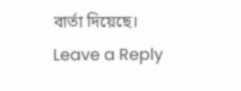বার্তা দিয়েছে।
Leave a Reply